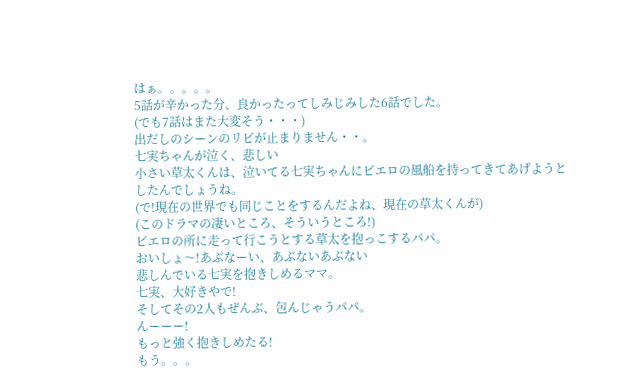はぁ。。。。。
5話が辛かった分、良かったってしみじみした6話でした。
(でも7話はまた大変そう・・・)
出だしのシーンのリピが止まりません・・。
七実ちゃんが泣く、悲しい
小さい草太くんは、泣いてる七実ちゃんにピエロの風船を持ってきてあげようとしたんでしょうね。
(で!現在の世界でも同じことをするんだよね、現在の草太くんが)
(このドラマの凄いところ、そういうところ!)
ピエロの所に走って行こうとする草太を抱っこするパパ。
おいしょ〜!あぶなーい、あぶないあぶない
悲しんでいる七実を抱きしめるママ。
七実、大好きやで!
そしてその2人もぜんぶ、包んじゃうパパ。
んーーー!
もっと強く抱きしめたる!
もう。。。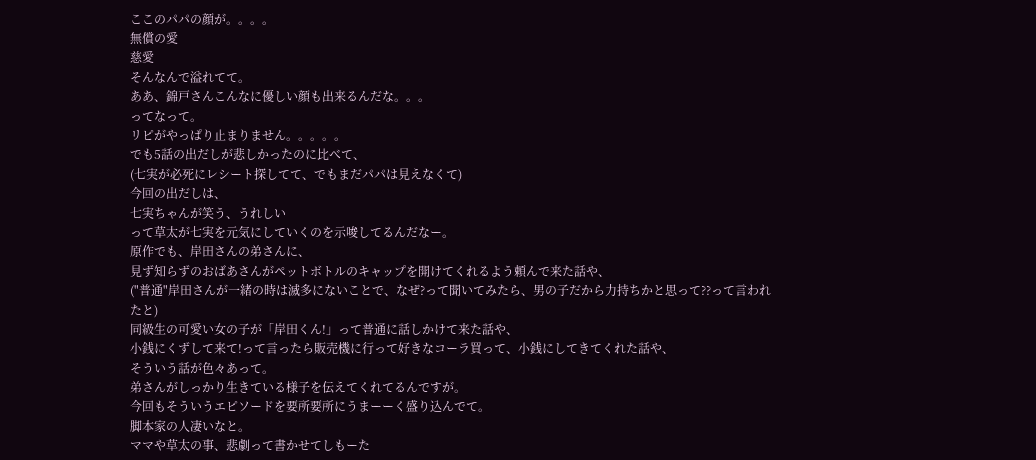ここのパパの顔が。。。。
無償の愛
慈愛
そんなんで溢れてて。
ああ、錦戸さんこんなに優しい顔も出来るんだな。。。
ってなって。
リピがやっぱり止まりません。。。。。
でも5話の出だしが悲しかったのに比べて、
(七実が必死にレシート探してて、でもまだパパは見えなくて)
今回の出だしは、
七実ちゃんが笑う、うれしい
って草太が七実を元気にしていくのを示唆してるんだなー。
原作でも、岸田さんの弟さんに、
見ず知らずのおばあさんがペットボトルのキャップを開けてくれるよう頼んで来た話や、
("普通"岸田さんが一緒の時は滅多にないことで、なぜ?って聞いてみたら、男の子だから力持ちかと思って??って言われたと)
同級生の可愛い女の子が「岸田くん!」って普通に話しかけて来た話や、
小銭にくずして来て!って言ったら販売機に行って好きなコーラ買って、小銭にしてきてくれた話や、
そういう話が色々あって。
弟さんがしっかり生きている様子を伝えてくれてるんですが。
今回もそういうエピソードを要所要所にうまーーく盛り込んでて。
脚本家の人凄いなと。
ママや草太の事、悲劇って書かせてしもーた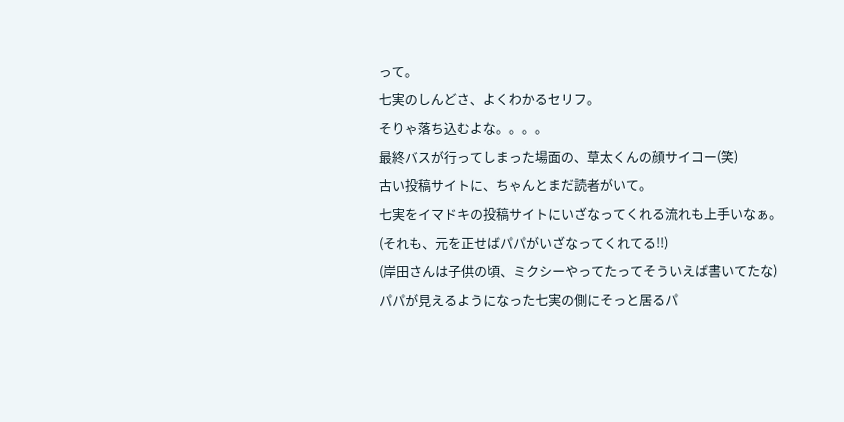って。
七実のしんどさ、よくわかるセリフ。
そりゃ落ち込むよな。。。。
最終バスが行ってしまった場面の、草太くんの顔サイコー(笑)
古い投稿サイトに、ちゃんとまだ読者がいて。
七実をイマドキの投稿サイトにいざなってくれる流れも上手いなぁ。
(それも、元を正せばパパがいざなってくれてる!!)
(岸田さんは子供の頃、ミクシーやってたってそういえば書いてたな)
パパが見えるようになった七実の側にそっと居るパ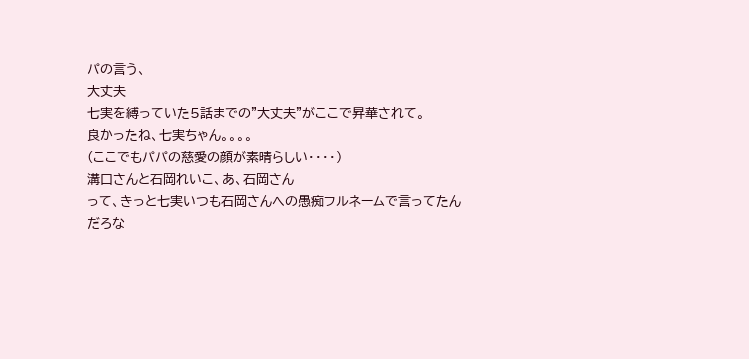パの言う、
大丈夫
七実を縛っていた5話までの"大丈夫"がここで昇華されて。
良かったね、七実ちゃん。。。。
(ここでもパパの慈愛の顔が素晴らしい・・・・)
溝口さんと石岡れいこ、あ、石岡さん
って、きっと七実いつも石岡さんへの愚痴フルネームで言ってたんだろな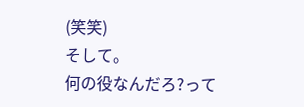(笑笑)
そして。
何の役なんだろ?って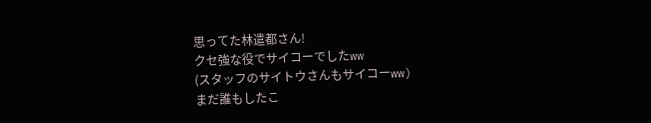思ってた林遣都さん!
クセ強な役でサイコーでしたww
(スタッフのサイトウさんもサイコーww)
まだ誰もしたこ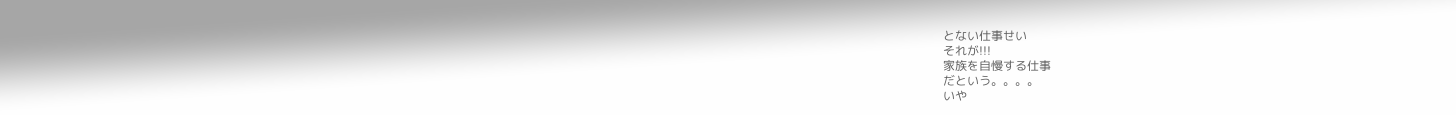とない仕事せい
それが!!!
家族を自慢する仕事
だという。。。。
いや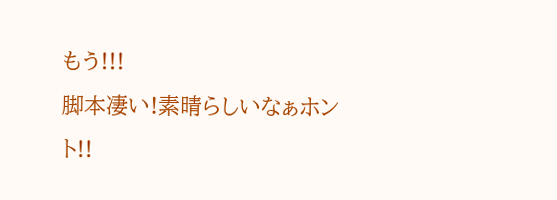もう!!!
脚本凄い!素晴らしいなぁホント!!